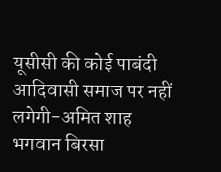यूसीसी की कोई पाबंदी आदिवासी समाज पर नहीं लगेगी-अमित शाह
भगवान बिरसा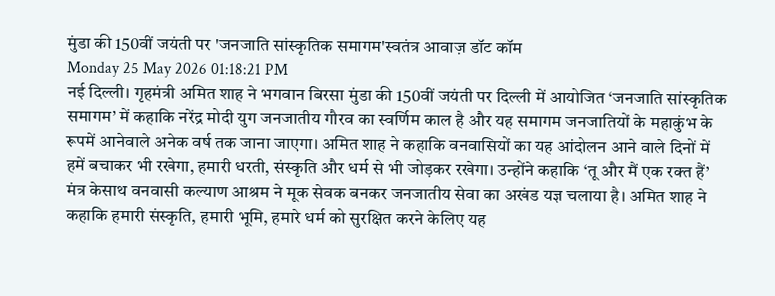मुंडा की 150वीं जयंती पर 'जनजाति सांस्कृतिक समागम'स्वतंत्र आवाज़ डॉट कॉम
Monday 25 May 2026 01:18:21 PM
नई दिल्ली। गृहमंत्री अमित शाह ने भगवान बिरसा मुंडा की 150वीं जयंती पर दिल्ली में आयोजित ‘जनजाति सांस्कृतिक समागम’ में कहाकि नरेंद्र मोदी युग जनजातीय गौरव का स्वर्णिम काल है और यह समागम जनजातियों के महाकुंभ के रूपमें आनेवाले अनेक वर्ष तक जाना जाएगा। अमित शाह ने कहाकि वनवासियों का यह आंदोलन आने वाले दिनों में हमें बचाकर भी रखेगा, हमारी धरती, संस्कृति और धर्म से भी जोड़कर रखेगा। उन्होंने कहाकि ‘तू और मैं एक रक्त हैं’ मंत्र केसाथ वनवासी कल्याण आश्रम ने मूक सेवक बनकर जनजातीय सेवा का अखंड यज्ञ चलाया है। अमित शाह ने कहाकि हमारी संस्कृति, हमारी भूमि, हमारे धर्म को सुरक्षित करने केलिए यह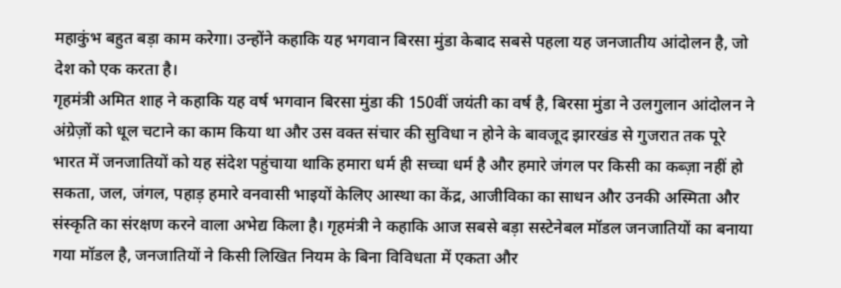महाकुंभ बहुत बड़ा काम करेगा। उन्होंने कहाकि यह भगवान बिरसा मुंडा केबाद सबसे पहला यह जनजातीय आंदोलन है, जो देश को एक करता है।
गृहमंत्री अमित शाह ने कहाकि यह वर्ष भगवान बिरसा मुंडा की 150वीं जयंती का वर्ष है, बिरसा मुंडा ने उलगुलान आंदोलन ने अंग्रेज़ों को धूल चटाने का काम किया था और उस वक्त संचार की सुविधा न होने के बावजूद झारखंड से गुजरात तक पूरे भारत में जनजातियों को यह संदेश पहुंचाया थाकि हमारा धर्म ही सच्चा धर्म है और हमारे जंगल पर किसी का कब्ज़ा नहीं हो सकता, जल, जंगल, पहाड़ हमारे वनवासी भाइयों केलिए आस्था का केंद्र, आजीविका का साधन और उनकी अस्मिता और संस्कृति का संरक्षण करने वाला अभेद्य किला है। गृहमंत्री ने कहाकि आज सबसे बड़ा सस्टेनेबल मॉडल जनजातियों का बनाया गया मॉडल है, जनजातियों ने किसी लिखित नियम के बिना विविधता में एकता और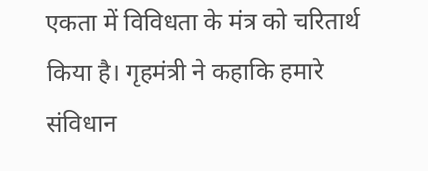एकता में विविधता के मंत्र को चरितार्थ किया है। गृहमंत्री ने कहाकि हमारे संविधान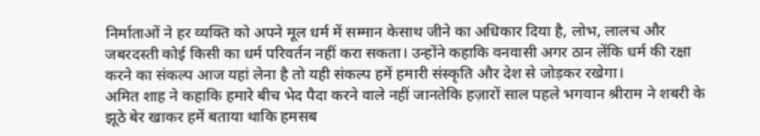निर्माताओं ने हर व्यक्ति को अपने मूल धर्म में सम्मान केसाथ जीने का अधिकार दिया है, लोभ, लालच और जबरदस्ती कोई किसी का धर्म परिवर्तन नहीं करा सकता। उन्होंने कहाकि वनवासी अगर ठान लेंकि धर्म की रक्षा करने का संकल्प आज यहां लेना है तो यही संकल्प हमें हमारी संस्कृति और देश से जोड़कर रखेगा।
अमित शाह ने कहाकि हमारे बीच भेद पैदा करने वाले नहीं जानतेकि हज़ारों साल पहले भगवान श्रीराम ने शबरी के झूठे बेर खाकर हमें बताया थाकि हमसब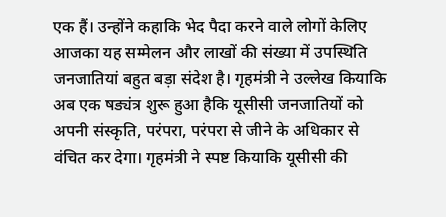एक हैं। उन्होंने कहाकि भेद पैदा करने वाले लोगों केलिए आजका यह सम्मेलन और लाखों की संख्या में उपस्थिति जनजातियां बहुत बड़ा संदेश है। गृहमंत्री ने उल्लेख कियाकि अब एक षड्यंत्र शुरू हुआ हैकि यूसीसी जनजातियों को अपनी संस्कृति, परंपरा, परंपरा से जीने के अधिकार से वंचित कर देगा। गृहमंत्री ने स्पष्ट कियाकि यूसीसी की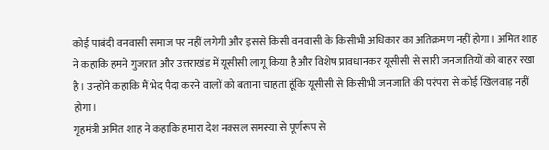कोई पाबंदी वनवासी समाज पर नहीं लगेगी और इससे किसी वनवासी के किसीभी अधिकार का अतिक्रमण नहीं होगा। अमित शाह ने कहाकि हमने गुजरात और उत्तराखंड में यूसीसी लागू किया है और विशेष प्रावधानकर यूसीसी से सारी जनजातियों को बाहर रखा है। उन्होंने कहाकि मैं भेद पैदा करने वालों को बताना चाहता हूंकि यूसीसी से किसीभी जनजाति की परंपरा से कोई खिलवाड़ नहीं होगा।
गृहमंत्री अमित शाह ने कहाकि हमारा देश नक्सल समस्या से पूर्णरूप से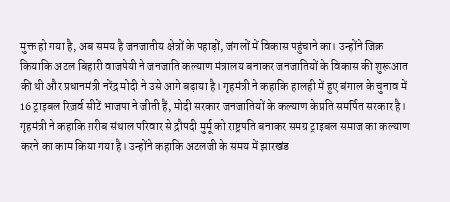मुक्त हो गया है, अब समय है जनजातीय क्षेत्रों के पहाड़ों, जंगलों में विकास पहुंचाने का। उन्होंने जिक्र कियाकि अटल बिहारी वाजपेयी ने जनजाति कल्याण मंत्रालय बनाकर जनजातियों के विकास की शुरूआत की थी और प्रधानमंत्री नरेंद्र मोदी ने उसे आगे बढ़ाया है। गृहमंत्री ने कहाकि हालही में हुए बंगाल के चुनाव में 16 ट्राइबल रिज़र्व सीटें भाजपा ने जीती हैं, मोदी सरकार जनजातियों के कल्याण केप्रति समर्पित सरकार है। गृहमंत्री ने कहाकि ग़रीब संथाल परिवार से द्रौपदी मुर्मू को राष्ट्रपति बनाकर समग्र ट्राइबल समाज का कल्याण करने का काम किया गया है। उन्होंने कहाकि अटलजी के समय में झारखंड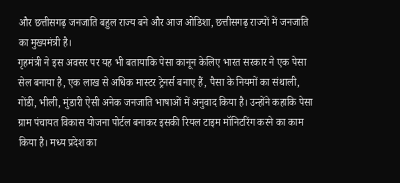और छत्तीसगढ़ जनजाति बहुल राज्य बने और आज ओडिशा, छत्तीसगढ़ राज्यों में जनजाति का मुख्यमंत्री है।
गृहमंत्री ने इस अवसर पर यह भी बतायाकि पेसा कानून केलिए भारत सरकार ने एक पेसा सेल बनाया है, एक लाख से अधिक मास्टर ट्रेनर्स बनाए हैं, पैसा के नियमों का संथाली, गोंडी, भीली, मुंडारी ऐसी अनेक जनजाति भाषाओं में अनुवाद किया है। उन्होंने कहाकि पेसा ग्राम पंचायत विकास योजना पोर्टल बनाकर इसकी रियल टाइम मॉनिटरिंग करने का काम किया है। मध्य प्रदेश का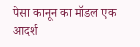पेसा कानून का मॉडल एक आदर्श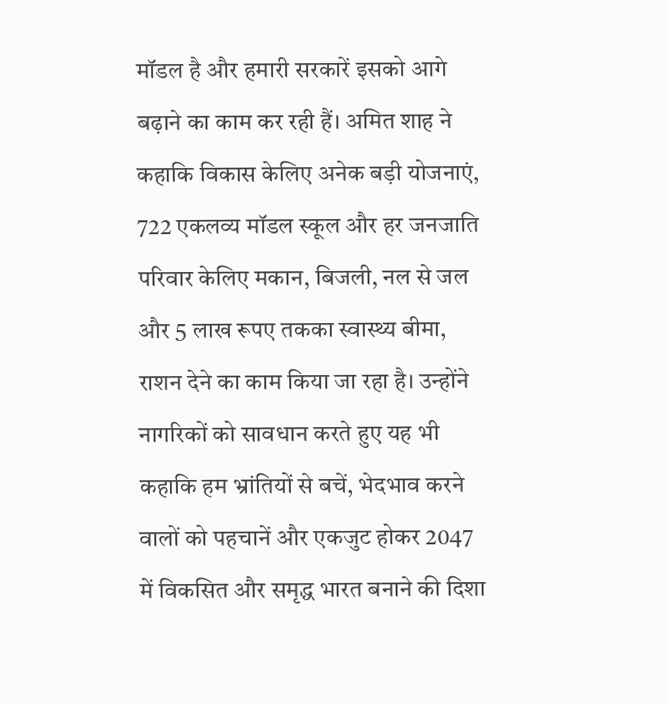मॉडल है और हमारी सरकारें इसको आगे बढ़ाने का काम कर रही हैं। अमित शाह ने कहाकि विकास केलिए अनेक बड़ी योजनाएं, 722 एकलव्य मॉडल स्कूल और हर जनजाति परिवार केलिए मकान, बिजली, नल से जल और 5 लाख रूपए तकका स्वास्थ्य बीमा, राशन देने का काम किया जा रहा है। उन्होंने नागरिकों को सावधान करते हुए यह भी कहाकि हम भ्रांतियों से बचें, भेदभाव करने वालों को पहचानें और एकजुट होकर 2047 में विकसित और समृद्ध भारत बनाने की दिशा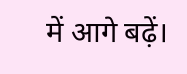में आगे बढ़ें।